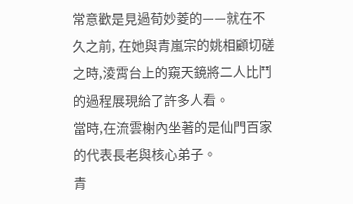常意歡是見過荀妙菱的——就在不久之前, 在她與青嵐宗的姚相顧切磋之時,淩霄台上的窺天鏡將二人比鬥的過程展現給了許多人看。
當時,在流雲榭內坐著的是仙門百家的代表長老與核心弟子。
青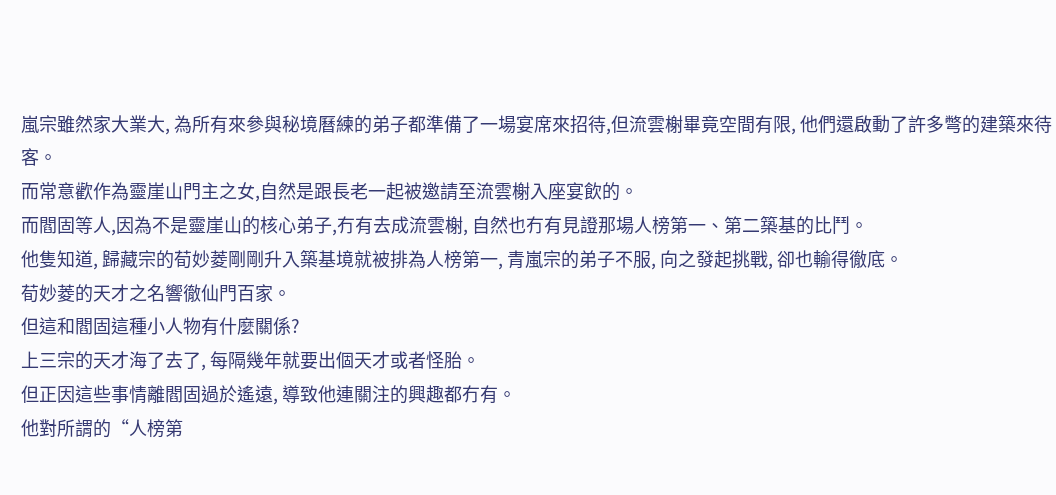嵐宗雖然家大業大, 為所有來參與秘境曆練的弟子都準備了一場宴席來招待,但流雲榭畢竟空間有限, 他們還啟動了許多彆的建築來待客。
而常意歡作為靈崖山門主之女,自然是跟長老一起被邀請至流雲榭入座宴飲的。
而閻固等人,因為不是靈崖山的核心弟子,冇有去成流雲榭, 自然也冇有見證那場人榜第一、第二築基的比鬥。
他隻知道, 歸藏宗的荀妙菱剛剛升入築基境就被排為人榜第一, 青嵐宗的弟子不服, 向之發起挑戰, 卻也輸得徹底。
荀妙菱的天才之名響徹仙門百家。
但這和閻固這種小人物有什麼關係?
上三宗的天才海了去了, 每隔幾年就要出個天才或者怪胎。
但正因這些事情離閻固過於遙遠, 導致他連關注的興趣都冇有。
他對所謂的“人榜第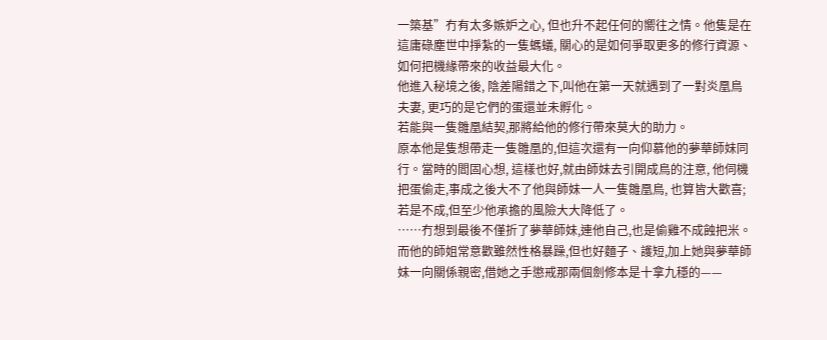一築基”冇有太多嫉妒之心, 但也升不起任何的嚮往之情。他隻是在這庸碌塵世中掙紮的一隻螞蟻, 關心的是如何爭取更多的修行資源、如何把機緣帶來的收益最大化。
他進入秘境之後, 陰差陽錯之下,叫他在第一天就遇到了一對炎凰鳥夫妻, 更巧的是它們的蛋還並未孵化。
若能與一隻雛凰結契,那將給他的修行帶來莫大的助力。
原本他是隻想帶走一隻雛凰的,但這次還有一向仰慕他的夢華師妹同行。當時的閻固心想, 這樣也好,就由師妹去引開成鳥的注意, 他伺機把蛋偷走,事成之後大不了他與師妹一人一隻雛凰鳥, 也算皆大歡喜;若是不成,但至少他承擔的風險大大降低了。
……冇想到最後不僅折了夢華師妹,連他自己,也是偷雞不成蝕把米。
而他的師姐常意歡雖然性格暴躁,但也好麵子、護短,加上她與夢華師妹一向關係親密,借她之手懲戒那兩個劍修本是十拿九穩的——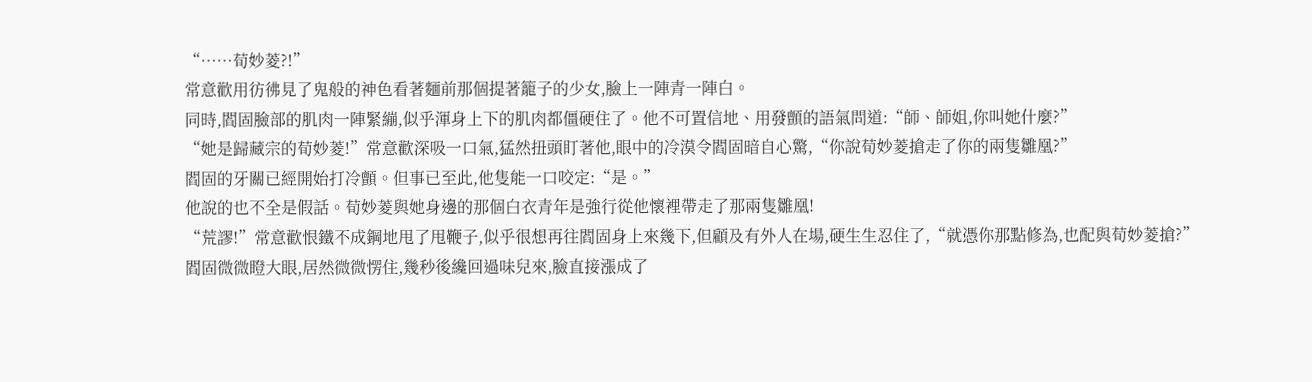“……荀妙菱?!”
常意歡用彷彿見了鬼般的神色看著麵前那個提著籠子的少女,臉上一陣青一陣白。
同時,閻固臉部的肌肉一陣緊繃,似乎渾身上下的肌肉都僵硬住了。他不可置信地、用發顫的語氣問道:“師、師姐,你叫她什麼?”
“她是歸藏宗的荀妙菱!”常意歡深吸一口氣,猛然扭頭盯著他,眼中的冷漠令閻固暗自心驚,“你說荀妙菱搶走了你的兩隻雛凰?”
閻固的牙關已經開始打冷顫。但事已至此,他隻能一口咬定:“是。”
他說的也不全是假話。荀妙菱與她身邊的那個白衣青年是強行從他懷裡帶走了那兩隻雛凰!
“荒謬!”常意歡恨鐵不成鋼地甩了甩鞭子,似乎很想再往閻固身上來幾下,但顧及有外人在場,硬生生忍住了,“就憑你那點修為,也配與荀妙菱搶?”
閻固微微瞪大眼,居然微微愣住,幾秒後纔回過味兒來,臉直接漲成了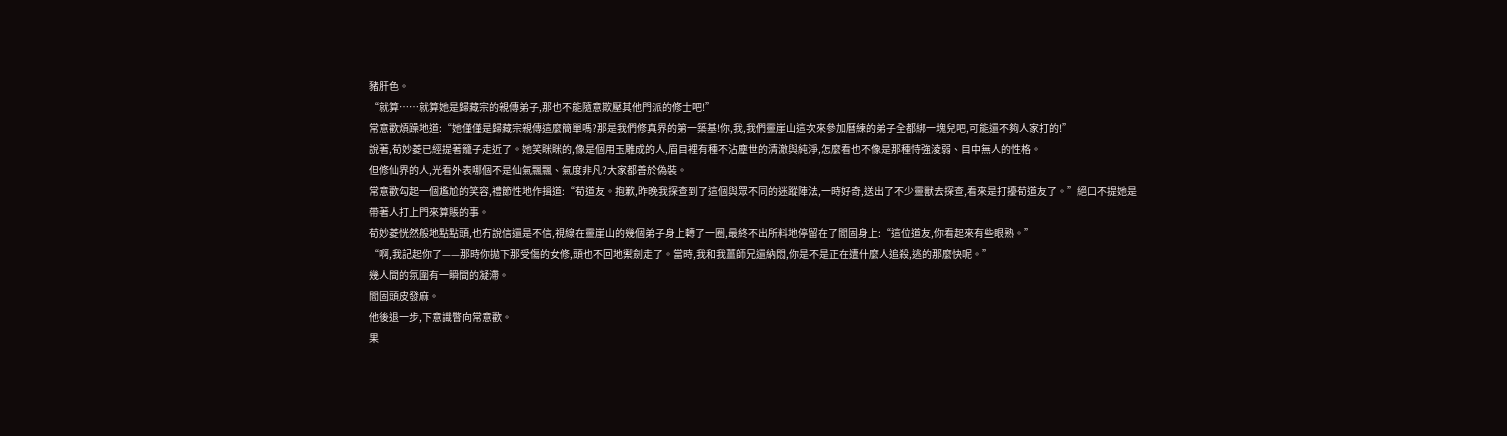豬肝色。
“就算……就算她是歸藏宗的親傳弟子,那也不能隨意欺壓其他門派的修士吧!”
常意歡煩躁地道:“她僅僅是歸藏宗親傳這麼簡單嗎?那是我們修真界的第一築基!你,我,我們靈崖山這次來參加曆練的弟子全都綁一塊兒吧,可能還不夠人家打的!”
說著,荀妙菱已經提著籠子走近了。她笑眯眯的,像是個用玉雕成的人,眉目裡有種不沾塵世的清澈與純淨,怎麼看也不像是那種恃強淩弱、目中無人的性格。
但修仙界的人,光看外表哪個不是仙氣飄飄、氣度非凡?大家都善於偽裝。
常意歡勾起一個尷尬的笑容,禮節性地作揖道:“荀道友。抱歉,昨晚我探查到了這個與眾不同的迷蹤陣法,一時好奇,送出了不少靈獸去探查,看來是打擾荀道友了。”絕口不提她是帶著人打上門來算賬的事。
荀妙菱恍然般地點點頭,也冇說信還是不信,視線在靈崖山的幾個弟子身上轉了一圈,最終不出所料地停留在了閻固身上:“這位道友,你看起來有些眼熟。”
“啊,我記起你了——那時你拋下那受傷的女修,頭也不回地禦劍走了。當時,我和我薑師兄還納悶,你是不是正在遭什麼人追殺,逃的那麼快呢。”
幾人間的氛圍有一瞬間的凝滯。
閻固頭皮發麻。
他後退一步,下意識瞥向常意歡。
果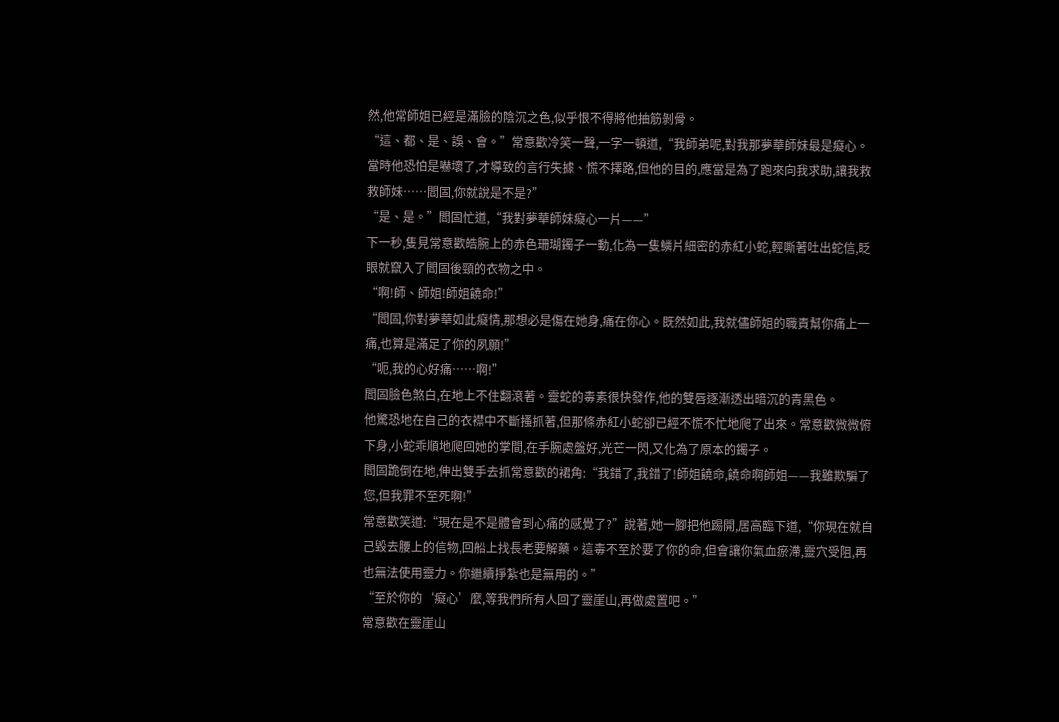然,他常師姐已經是滿臉的陰沉之色,似乎恨不得將他抽筋剝骨。
“這、都、是、誤、會。”常意歡冷笑一聲,一字一頓道,“我師弟呢,對我那夢華師妹最是癡心。當時他恐怕是嚇壞了,才導致的言行失據、慌不擇路,但他的目的,應當是為了跑來向我求助,讓我救救師妹……閻固,你就說是不是?”
“是、是。”閻固忙道,“我對夢華師妹癡心一片——”
下一秒,隻見常意歡皓腕上的赤色珊瑚鐲子一動,化為一隻鱗片細密的赤紅小蛇,輕嘶著吐出蛇信,眨眼就竄入了閻固後頸的衣物之中。
“啊!師、師姐!師姐饒命!”
“閻固,你對夢華如此癡情,那想必是傷在她身,痛在你心。既然如此,我就儘師姐的職責幫你痛上一痛,也算是滿足了你的夙願!”
“呃,我的心好痛……啊!”
閻固臉色煞白,在地上不住翻滾著。靈蛇的毒素很快發作,他的雙唇逐漸透出暗沉的青黑色。
他驚恐地在自己的衣襟中不斷搔抓著,但那條赤紅小蛇卻已經不慌不忙地爬了出來。常意歡微微俯下身,小蛇乖順地爬回她的掌間,在手腕處盤好,光芒一閃,又化為了原本的鐲子。
閻固跪倒在地,伸出雙手去抓常意歡的裙角:“我錯了,我錯了!師姐饒命,饒命啊師姐——我雖欺騙了您,但我罪不至死啊!”
常意歡笑道:“現在是不是體會到心痛的感覺了?”說著,她一腳把他踢開,居高臨下道,“你現在就自己毀去腰上的信物,回船上找長老要解藥。這毒不至於要了你的命,但會讓你氣血瘀滯,靈穴受阻,再也無法使用靈力。你繼續掙紮也是無用的。”
“至於你的‘癡心’麼,等我們所有人回了靈崖山,再做處置吧。”
常意歡在靈崖山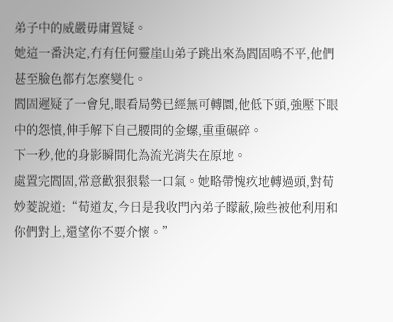弟子中的威嚴毋庸置疑。
她這一番決定,冇有任何靈崖山弟子跳出來為閻固鳴不平,他們甚至臉色都冇怎麼變化。
閻固遲疑了一會兒,眼看局勢已經無可轉圜,他低下頭,強壓下眼中的怨憤,伸手解下自己腰間的金螺,重重碾碎。
下一秒,他的身影瞬間化為流光消失在原地。
處置完閻固,常意歡狠狠鬆一口氣。她略帶愧疚地轉過頭,對荀妙菱說道:“荀道友,今日是我收門內弟子矇蔽,險些被他利用和你們對上,還望你不要介懷。”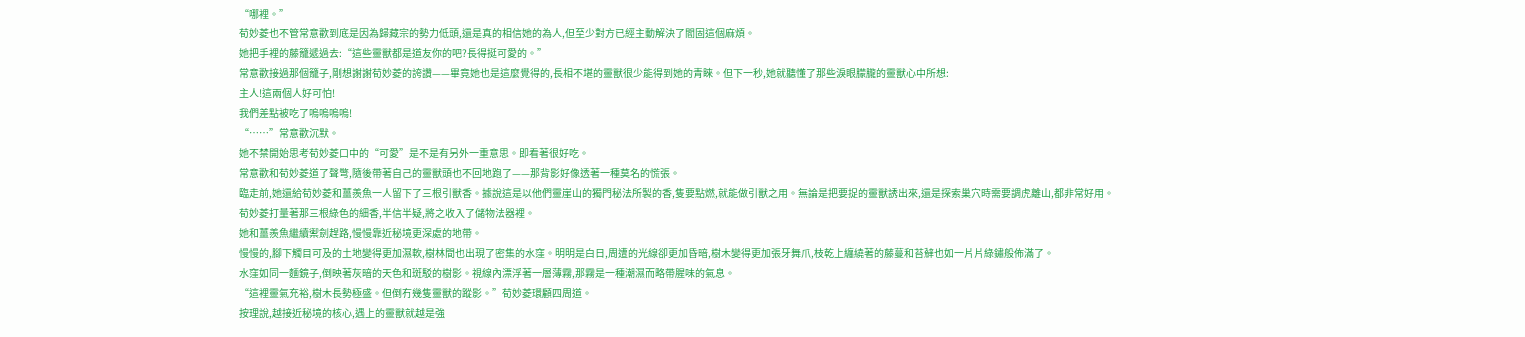“哪裡。”
荀妙菱也不管常意歡到底是因為歸藏宗的勢力低頭,還是真的相信她的為人,但至少對方已經主動解決了閻固這個麻煩。
她把手裡的藤籠遞過去:“這些靈獸都是道友你的吧?長得挺可愛的。”
常意歡接過那個籠子,剛想謝謝荀妙菱的誇讚——畢竟她也是這麼覺得的,長相不堪的靈獸很少能得到她的青睞。但下一秒,她就聽懂了那些淚眼朦朧的靈獸心中所想:
主人!這兩個人好可怕!
我們差點被吃了嗚嗚嗚嗚!
“……”常意歡沉默。
她不禁開始思考荀妙菱口中的“可愛”是不是有另外一重意思。即看著很好吃。
常意歡和荀妙菱道了聲彆,隨後帶著自己的靈獸頭也不回地跑了——那背影好像透著一種莫名的慌張。
臨走前,她還給荀妙菱和薑羨魚一人留下了三根引獸香。據說這是以他們靈崖山的獨門秘法所製的香,隻要點燃,就能做引獸之用。無論是把要捉的靈獸誘出來,還是探索巢穴時需要調虎離山,都非常好用。
荀妙菱打量著那三根綠色的細香,半信半疑,將之收入了儲物法器裡。
她和薑羨魚繼續禦劍趕路,慢慢靠近秘境更深處的地帶。
慢慢的,腳下觸目可及的土地變得更加濕軟,樹林間也出現了密集的水窪。明明是白日,周遭的光線卻更加昏暗,樹木變得更加張牙舞爪,枝乾上纏繞著的藤蔓和苔蘚也如一片片綠鏽般佈滿了。
水窪如同一麵鏡子,倒映著灰暗的天色和斑駁的樹影。視線內漂浮著一層薄霧,那霧是一種潮濕而略帶腥味的氣息。
“這裡靈氣充裕,樹木長勢極盛。但倒冇幾隻靈獸的蹤影。”荀妙菱環顧四周道。
按理說,越接近秘境的核心,遇上的靈獸就越是強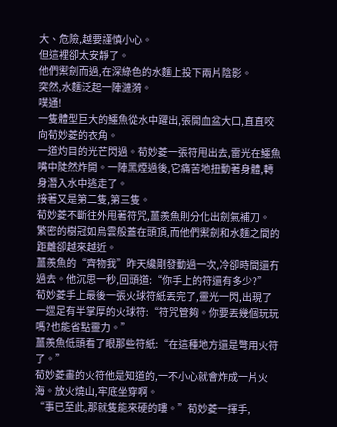大、危險,越要謹慎小心。
但這裡卻太安靜了。
他們禦劍而過,在深綠色的水麵上投下兩片陰影。
突然,水麵泛起一陣漣漪。
噗通!
一隻體型巨大的鱷魚從水中躍出,張開血盆大口,直直咬向荀妙菱的衣角。
一道灼目的光芒閃過。荀妙菱一張符甩出去,雷光在鱷魚嘴中陡然炸開。一陣黑煙過後,它痛苦地扭動著身體,轉身潛入水中逃走了。
接著又是第二隻,第三隻。
荀妙菱不斷往外甩著符咒,薑羨魚則分化出劍氣補刀。
繁密的樹冠如烏雲般蓋在頭頂,而他們禦劍和水麵之間的距離卻越來越近。
薑羨魚的“齊物我”昨天纔剛發動過一次,冷卻時間還冇過去。他沉思一秒,回頭道:“你手上的符還有多少?”
荀妙菱手上最後一張火球符紙丟完了,靈光一閃,出現了一遝足有半掌厚的火球符:“符咒管夠。你要丟幾個玩玩嗎?也能省點靈力。”
薑羨魚低頭看了眼那些符紙:“在這種地方還是彆用火符了。”
荀妙菱畫的火符他是知道的,一不小心就會炸成一片火海。放火燒山,牢底坐穿啊。
“事已至此,那就隻能來硬的嘍。”荀妙菱一揮手,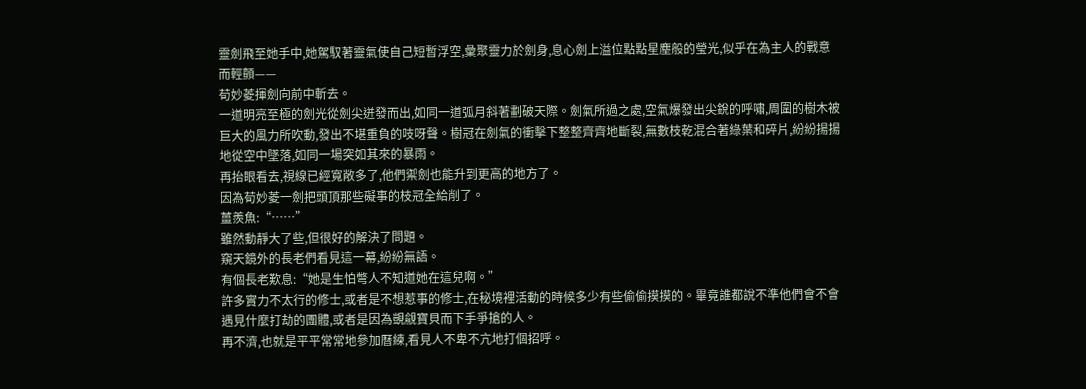靈劍飛至她手中,她駕馭著靈氣使自己短暫浮空,彙聚靈力於劍身,息心劍上溢位點點星塵般的瑩光,似乎在為主人的戰意而輕顫——
荀妙菱揮劍向前中斬去。
一道明亮至極的劍光從劍尖迸發而出,如同一道弧月斜著劃破天際。劍氣所過之處,空氣爆發出尖銳的呼嘯,周圍的樹木被巨大的風力所吹動,發出不堪重負的吱呀聲。樹冠在劍氣的衝擊下整整齊齊地斷裂,無數枝乾混合著綠葉和碎片,紛紛揚揚地從空中墜落,如同一場突如其來的暴雨。
再抬眼看去,視線已經寬敞多了,他們禦劍也能升到更高的地方了。
因為荀妙菱一劍把頭頂那些礙事的枝冠全給削了。
薑羨魚:“……”
雖然動靜大了些,但很好的解決了問題。
窺天鏡外的長老們看見這一幕,紛紛無語。
有個長老歎息:“她是生怕彆人不知道她在這兒啊。”
許多實力不太行的修士,或者是不想惹事的修士,在秘境裡活動的時候多少有些偷偷摸摸的。畢竟誰都說不準他們會不會遇見什麼打劫的團體,或者是因為覬覦寶貝而下手爭搶的人。
再不濟,也就是平平常常地參加曆練,看見人不卑不亢地打個招呼。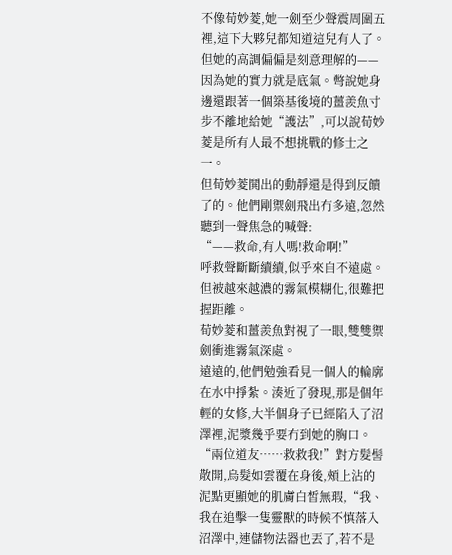不像荀妙菱,她一劍至少聲震周圍五裡,這下大夥兒都知道這兒有人了。
但她的高調偏偏是刻意理解的——因為她的實力就是底氣。彆說她身邊還跟著一個築基後境的薑羨魚寸步不離地給她“護法”,可以說荀妙菱是所有人最不想挑戰的修士之一。
但荀妙菱鬨出的動靜還是得到反饋了的。他們剛禦劍飛出冇多遠,忽然聽到一聲焦急的喊聲:
“——救命,有人嗎!救命啊!”
呼救聲斷斷續續,似乎來自不遠處。但被越來越濃的霧氣模糊化,很難把握距離。
荀妙菱和薑羨魚對視了一眼,雙雙禦劍衝進霧氣深處。
遠遠的,他們勉強看見一個人的輪廓在水中掙紮。湊近了發現,那是個年輕的女修,大半個身子已經陷入了沼澤裡,泥漿幾乎要冇到她的胸口。
“兩位道友……救救我!”對方髮髻散開,烏髮如雲覆在身後,頰上沾的泥點更顯她的肌膚白皙無瑕,“我、我在追擊一隻靈獸的時候不慎落入沼澤中,連儲物法器也丟了,若不是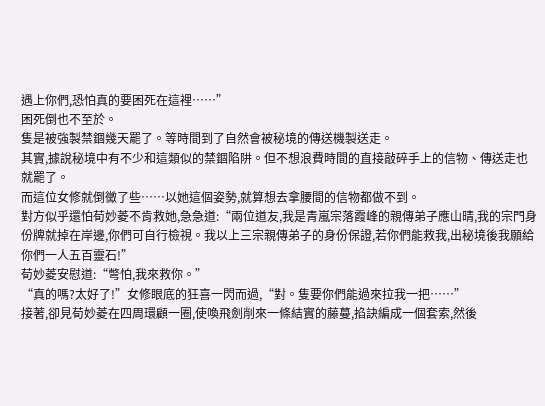遇上你們,恐怕真的要困死在這裡……”
困死倒也不至於。
隻是被強製禁錮幾天罷了。等時間到了自然會被秘境的傳送機製送走。
其實,據說秘境中有不少和這類似的禁錮陷阱。但不想浪費時間的直接敲碎手上的信物、傳送走也就罷了。
而這位女修就倒黴了些……以她這個姿勢,就算想去拿腰間的信物都做不到。
對方似乎還怕荀妙菱不肯救她,急急道:“兩位道友,我是青嵐宗落霞峰的親傳弟子應山晴,我的宗門身份牌就掉在岸邊,你們可自行檢視。我以上三宗親傳弟子的身份保證,若你們能救我,出秘境後我願給你們一人五百靈石!”
荀妙菱安慰道:“彆怕,我來救你。”
“真的嗎?太好了!”女修眼底的狂喜一閃而過,“對。隻要你們能過來拉我一把……”
接著,卻見荀妙菱在四周環顧一圈,使喚飛劍削來一條結實的藤蔓,掐訣編成一個套索,然後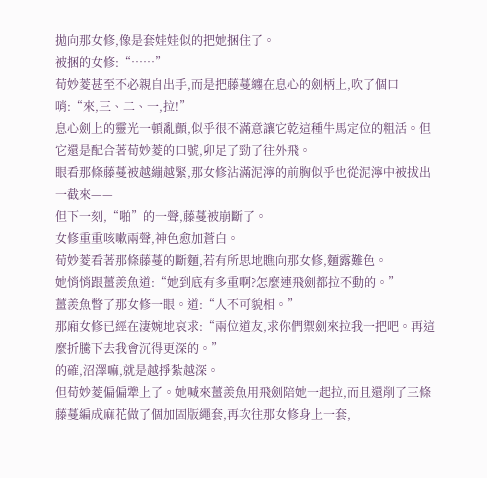拋向那女修,像是套娃娃似的把她捆住了。
被捆的女修:“……”
荀妙菱甚至不必親自出手,而是把藤蔓纏在息心的劍柄上,吹了個口哨:“來,三、二、一,拉!”
息心劍上的靈光一頓亂顫,似乎很不滿意讓它乾這種牛馬定位的粗活。但它還是配合著荀妙菱的口號,卯足了勁了往外飛。
眼看那條藤蔓被越繃越緊,那女修沾滿泥濘的前胸似乎也從泥濘中被拔出一截來——
但下一刻,“啪”的一聲,藤蔓被崩斷了。
女修重重咳嗽兩聲,神色愈加蒼白。
荀妙菱看著那條藤蔓的斷麵,若有所思地瞧向那女修,麵露難色。
她悄悄跟薑羨魚道:“她到底有多重啊?怎麼連飛劍都拉不動的。”
薑羨魚瞥了那女修一眼。道:“人不可貌相。”
那廂女修已經在淒婉地哀求:“兩位道友,求你們禦劍來拉我一把吧。再這麼折騰下去我會沉得更深的。”
的確,沼澤嘛,就是越掙紮越深。
但荀妙菱偏偏犟上了。她喊來薑羨魚用飛劍陪她一起拉,而且還削了三條藤蔓編成麻花做了個加固版繩套,再次往那女修身上一套,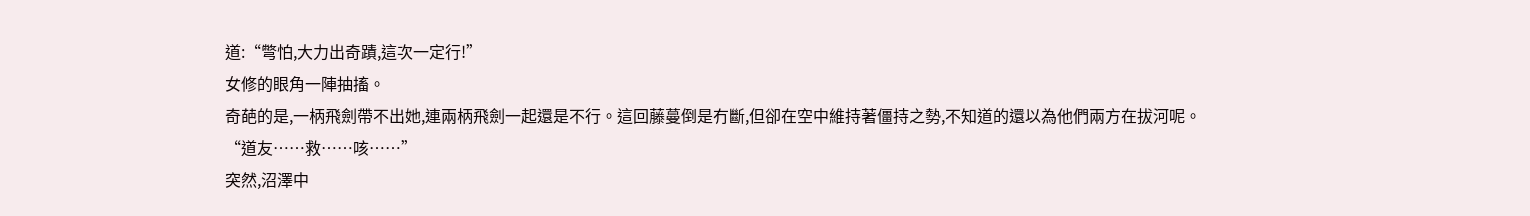道:“彆怕,大力出奇蹟,這次一定行!”
女修的眼角一陣抽搐。
奇葩的是,一柄飛劍帶不出她,連兩柄飛劍一起還是不行。這回藤蔓倒是冇斷,但卻在空中維持著僵持之勢,不知道的還以為他們兩方在拔河呢。
“道友……救……咳……”
突然,沼澤中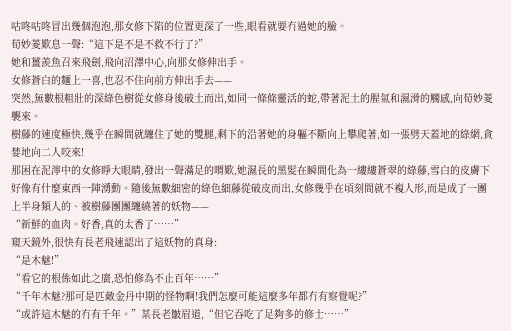咕咚咕咚冒出幾個泡泡,那女修下陷的位置更深了一些,眼看就要冇過她的臉。
荀妙菱歎息一聲:“這下是不是不救不行了?”
她和薑羨魚召來飛劍,飛向沼澤中心,向那女修伸出手。
女修蒼白的麵上一喜,也忍不住向前方伸出手去——
突然,無數根粗壯的深綠色樹從女修身後破土而出,如同一條條靈活的蛇,帶著泥土的腥氣和濕滑的觸感,向荀妙菱襲來。
樹藤的速度極快,幾乎在瞬間就纏住了她的雙腿,剩下的沿著她的身軀不斷向上攀爬著,如一張劈天蓋地的綠網,貪婪地向二人咬來!
那困在泥濘中的女修睜大眼睛,發出一聲滿足的喟歎,她濕長的黑髮在瞬間化為一縷縷蒼翠的綠藤,雪白的皮膚下好像有什麼東西一陣湧動。隨後無數細密的綠色細藤從破皮而出,女修幾乎在頃刻間就不複人形,而是成了一團上半身類人的、被樹藤團團纏繞著的妖物——
“新鮮的血肉。好香,真的太香了……”
窺天鏡外,很快有長老飛速認出了這妖物的真身:
“是木魅!”
“看它的根係如此之廣,恐怕修為不止百年……”
“千年木魅?那可是匹敵金丹中期的怪物啊!我們怎麼可能這麼多年都冇有察覺呢?”
“或許這木魅的冇有千年。”某長老皺眉道,“但它吞吃了足夠多的修士……”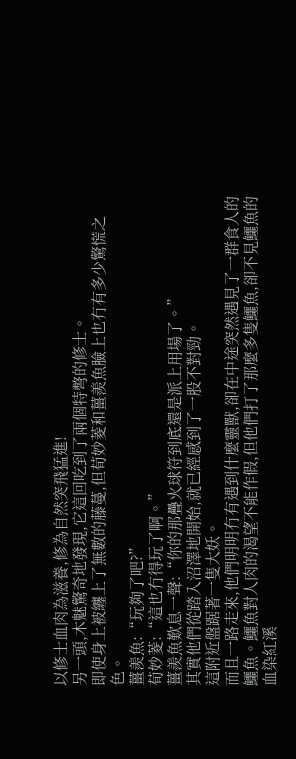以修士血肉為滋養,修為自然突飛猛進!
另一頭,木魅驚奇地發現,它這回吃到了兩個特彆的修士。
即使身上被纏上了無數的藤蔓,但荀妙菱和薑羨魚臉上也冇有多少驚慌之色。
薑羨魚:“玩夠了吧?”
荀妙菱:“這也冇得玩了啊。”
薑羨魚歎息一聲:“你的那疊火球符到底還是派上用場了。”
其實他們從踏入沼澤地開始,就已經感到了一股不對勁。
這附近盤踞著一隻大妖。
而且一路走來,他們明明冇有遇到什麼靈獸,卻在中途突然遇見了一群食人的鱷魚。鱷魚對人肉的渴望不能作假,但他們打了那麼多隻鱷魚,卻不見鱷魚的血染紅溪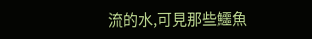流的水,可見那些鱷魚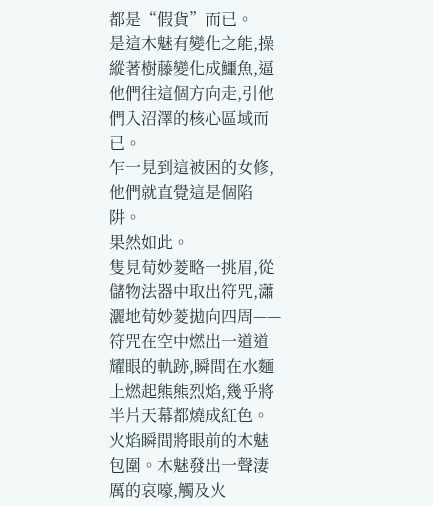都是“假貨”而已。
是這木魅有變化之能,操縱著樹藤變化成鱷魚,逼他們往這個方向走,引他們入沼澤的核心區域而已。
乍一見到這被困的女修,他們就直覺這是個陷阱。
果然如此。
隻見荀妙菱略一挑眉,從儲物法器中取出符咒,瀟灑地荀妙菱拋向四周——
符咒在空中燃出一道道耀眼的軌跡,瞬間在水麵上燃起熊熊烈焰,幾乎將半片天幕都燒成紅色。
火焰瞬間將眼前的木魅包圍。木魅發出一聲淒厲的哀嚎,觸及火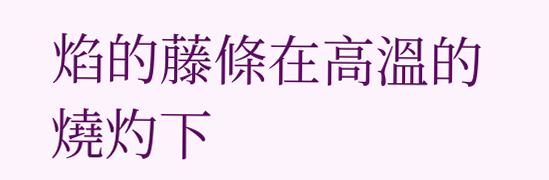焰的藤條在高溫的燒灼下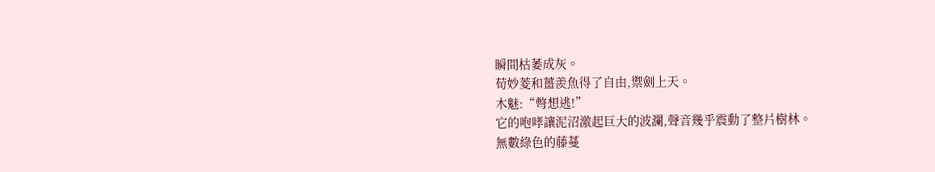瞬間枯萎成灰。
荀妙菱和薑羨魚得了自由,禦劍上天。
木魅:“彆想逃!”
它的咆哮讓泥沼激起巨大的波瀾,聲音幾乎震動了整片樹林。
無數綠色的藤蔓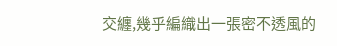交纏,幾乎編織出一張密不透風的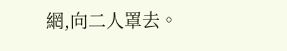網,向二人罩去。